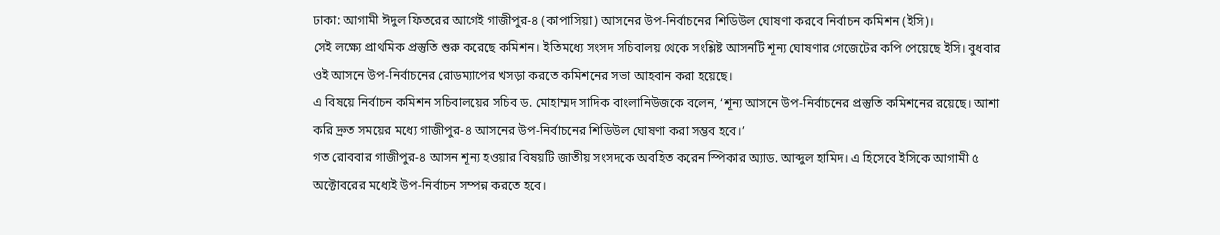ঢাকা: আগামী ঈদুল ফিতরের আগেই গাজীপুর-৪ (কাপাসিয়া) আসনের উপ-নির্বাচনের শিডিউল ঘোষণা করবে নির্বাচন কমিশন (ইসি)।
সেই লক্ষ্যে প্রাথমিক প্রস্তুতি শুরু করেছে কমিশন। ইতিমধ্যে সংসদ সচিবালয় থেকে সংশ্লিষ্ট আসনটি শূন্য ঘোষণার গেজেটের কপি পেয়েছে ইসি। বুধবার ওই আসনে উপ-নির্বাচনের রোডম্যাপের খসড়া করতে কমিশনের সভা আহবান করা হয়েছে।
এ বিষয়ে নির্বাচন কমিশন সচিবালয়ের সচিব ড. মোহাম্মদ সাদিক বাংলানিউজকে বলেন, ‘শূন্য আসনে উপ-নির্বাচনের প্রস্তুতি কমিশনের রয়েছে। আশা করি দ্রুত সময়ের মধ্যে গাজীপুর-৪ আসনের উপ-নির্বাচনের শিডিউল ঘোষণা করা সম্ভব হবে।’
গত রোববার গাজীপুর-৪ আসন শূন্য হওয়ার বিষয়টি জাতীয় সংসদকে অবহিত করেন স্পিকার অ্যাড. আব্দুল হামিদ। এ হিসেবে ইসিকে আগামী ৫ অক্টোবরের মধ্যেই উপ-নির্বাচন সম্পন্ন করতে হবে।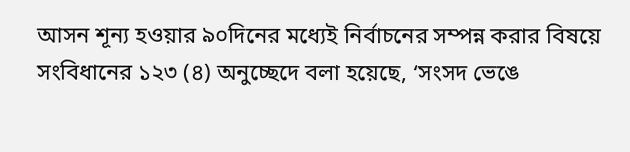আসন শূন্য হওয়ার ৯০দিনের মধ্যেই নির্বাচনের সম্পন্ন করার বিষয়ে সংবিধানের ১২৩ (৪) অনুচ্ছেদে বলা হয়েছে, ‘সংসদ ভেঙে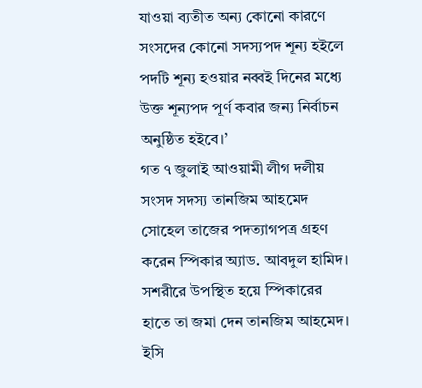যাওয়া ব্যতীত অন্য কোনো কারণে সংসদের কোনো সদস্যপদ শূন্য হইলে পদটি শূন্য হওয়ার নব্বই দিনের মধ্যে উক্ত শূন্যপদ পূর্ণ কবার জন্য নির্বাচন অনুষ্ঠিত হইবে।’
গত ৭ জুলাই আওয়ামী লীগ দলীয় সংসদ সদস্য তানজিম আহমেদ সোহেল তাজের পদত্যাগপত্র গ্রহণ করেন স্পিকার অ্যাড. আবদুল হামিদ। সশরীরে উপস্থিত হয়ে স্পিকারের হাতে তা জমা দেন তানজিম আহমেদ।
ইসি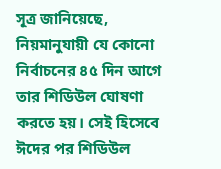সূত্র জানিয়েছে, নিয়মানুযায়ী যে কোনো নির্বাচনের ৪৫ দিন আগে তার শিডিউল ঘোষণা করতে হয়। সেই হিসেবে ঈদের পর শিডিউল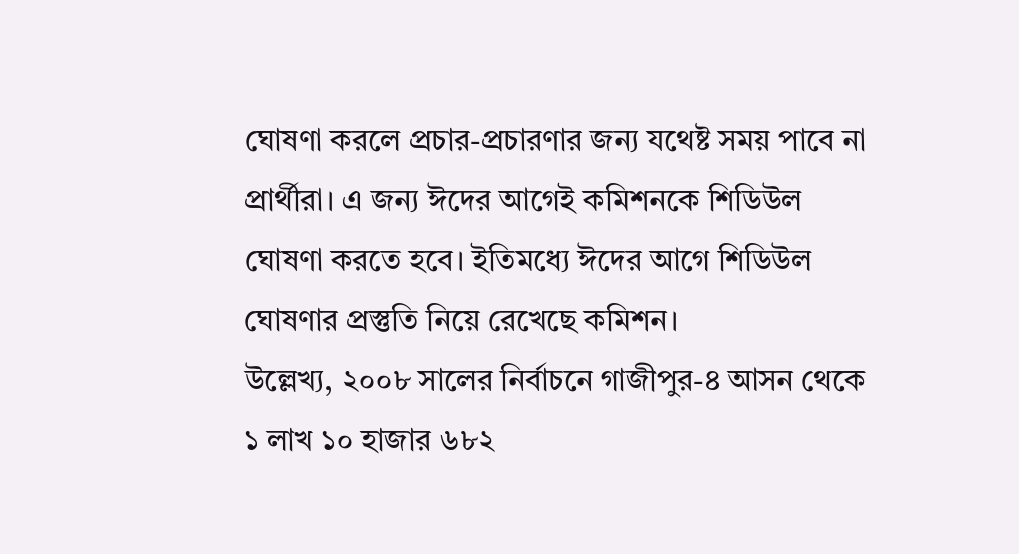ঘোষণা করলে প্রচার-প্রচারণার জন্য যথেষ্ট সময় পাবে না প্রার্থীরা। এ জন্য ঈদের আগেই কমিশনকে শিডিউল ঘোষণা করতে হবে। ইতিমধ্যে ঈদের আগে শিডিউল ঘোষণার প্রস্তুতি নিয়ে রেখেছে কমিশন।
উল্লেখ্য, ২০০৮ সালের নির্বাচনে গাজীপুর-৪ আসন থেকে ১ লাখ ১০ হাজার ৬৮২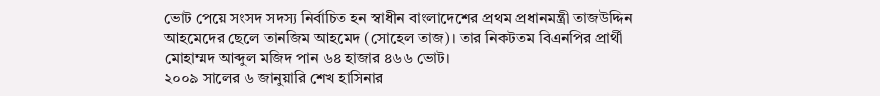ভোট পেয়ে সংসদ সদস্য নির্বাচিত হন স্বাধীন বাংলাদেশের প্রথম প্রধানমন্ত্রী তাজউদ্দিন আহমেদের ছেলে তানজিম আহমেদ (সোহেল তাজ)। তার নিকটতম বিএনপির প্রার্থী মোহাম্মদ আব্দুল মজিদ পান ৬৪ হাজার ৪৬৬ ভোট।
২০০৯ সালের ৬ জানুয়ারি শেখ হাসিনার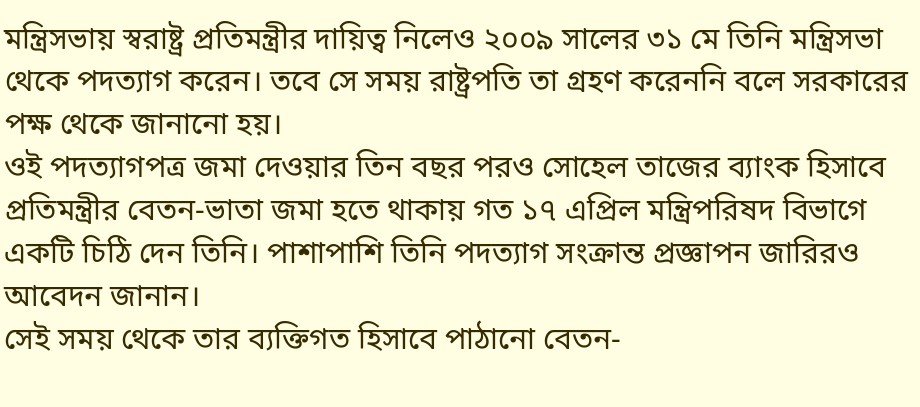মন্ত্রিসভায় স্বরাষ্ট্র প্রতিমন্ত্রীর দায়িত্ব নিলেও ২০০৯ সালের ৩১ মে তিনি মন্ত্রিসভা থেকে পদত্যাগ করেন। তবে সে সময় রাষ্ট্রপতি তা গ্রহণ করেননি বলে সরকারের পক্ষ থেকে জানানো হয়।
ওই পদত্যাগপত্র জমা দেওয়ার তিন বছর পরও সোহেল তাজের ব্যাংক হিসাবে প্রতিমন্ত্রীর বেতন-ভাতা জমা হতে থাকায় গত ১৭ এপ্রিল মন্ত্রিপরিষদ বিভাগে একটি চিঠি দেন তিনি। পাশাপাশি তিনি পদত্যাগ সংক্রান্ত প্রজ্ঞাপন জারিরও আবেদন জানান।
সেই সময় থেকে তার ব্যক্তিগত হিসাবে পাঠানো বেতন-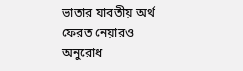ভাতার যাবতীয় অর্থ ফেরত নেয়ারও অনুরোধ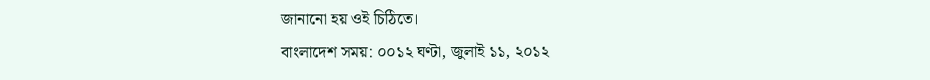জানানো হয় ওই চিঠিতে।
বাংলাদেশ সময়: ০০১২ ঘণ্টা, জুলাই ১১, ২০১২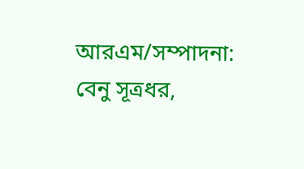আরএম/সম্পাদনা: বেনু সূত্রধর,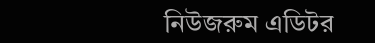নিউজরুম এডিটর